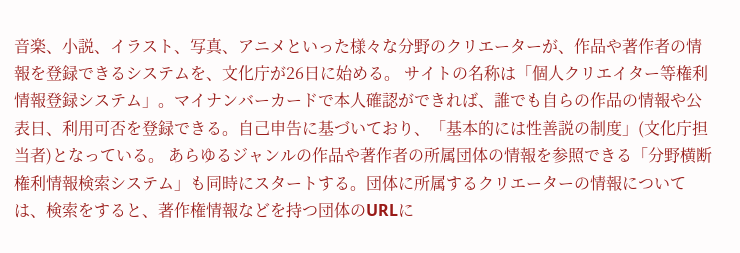音楽、小説、イラスト、写真、アニメといった様々な分野のクリエーターが、作品や著作者の情報を登録できるシステムを、文化庁が26日に始める。 サイトの名称は「個人クリエイター等権利情報登録システム」。マイナンバーカードで本人確認ができれば、誰でも自らの作品の情報や公表日、利用可否を登録できる。自己申告に基づいており、「基本的には性善説の制度」(文化庁担当者)となっている。 あらゆるジャンルの作品や著作者の所属団体の情報を参照できる「分野横断権利情報検索システム」も同時にスタートする。団体に所属するクリエーターの情報については、検索をすると、著作権情報などを持つ団体のURLに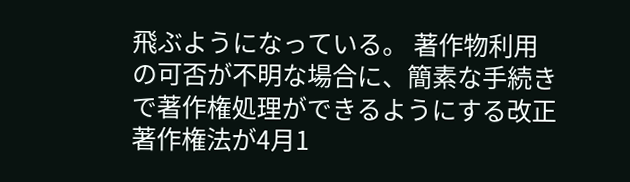飛ぶようになっている。 著作物利用の可否が不明な場合に、簡素な手続きで著作権処理ができるようにする改正著作権法が4月1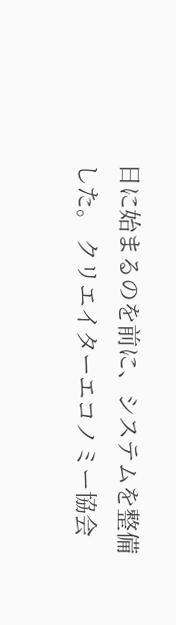日に始まるのを前に、システムを整備した。 クリエイターエコノミー協会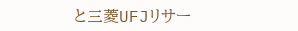と三菱UFJリサー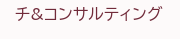チ&コンサルティング